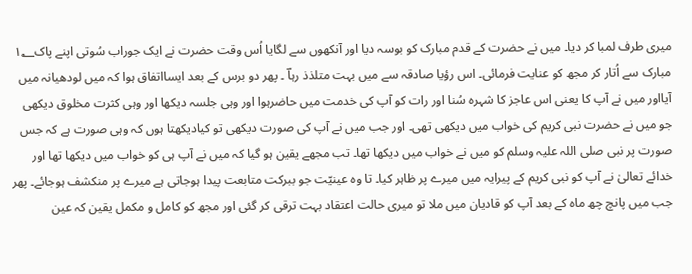میری طرف لمبا کر دیا۔ میں نے حضرت کے قدم مبارک کو بوسہ دیا اور آنکھوں سے لگایا اُس وقت حضرت نے ایک جوراب سُوتی اپنے پاک۱؂ مبارک سے اُتار کر مجھ کو عنایت فرمائی۔ اس رؤیا صادقہ سے میں بہت متلذذ رہاؔ ۔ پھر دو برس کے بعد ایسااتفاق ہوا کہ میں لودھیانہ میں آیااور میں نے آپ کا یعنی اس عاجز کا شہرہ سُنا اور رات کو آپ کی خدمت میں حاضرہوا اور وہی جلسہ دیکھا اور وہی کثرت مخلوق دیکھی جو میں نے حضرت نبی کریم کی خواب میں دیکھی تھی۔ اور جب میں نے آپ کی صورت دیکھی تو کیادیکھتا ہوں کہ وہی صورت ہے کہ جس صورت پر نبی صلی اللہ علیہ وسلم کو میں نے خواب میں دیکھا تھا۔ تب مجھے یقین ہو گیا کہ میں نے آپ ہی کو خواب میں دیکھا تھا اور خدائے تعالیٰ نے آپ کو نبی کریم کے پیرایہ میں میرے پر ظاہر کیا۔ تا وہ عینیّت جو ببرکت متابعت پیدا ہوجاتی ہے میرے پر منکشف ہوجائے۔ پھر جب میں پانچ چھ ماہ کے بعد آپ کو قادیان میں ملا تو میری حالت اعتقاد بہت ترقی کر گئی اور مجھ کو کامل و مکمل یقین کہ عین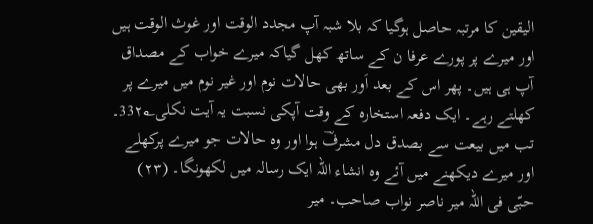الیقین کا مرتبہ حاصل ہوگیا کہ بلا شبہ آپ مجدد الوقت اور غوث الوقت ہیں اور میرے پر پورے عرفا ن کے ساتھ کھل گیاکہ میرے خواب کے مصداق آپ ہی ہیں۔ پھر اس کے بعد اَور بھی حالات نوم اور غیر نوم میں میرے پر کھلتے رہے۔ ایک دفعہ استخارہ کے وقت آپکی نسبت یہ آیت نکلی33۲؂۔ تب میں بیعت سے بصدق دل مشرفؔ ہوا اور وہ حالات جو میرے پرکھلے اور میرے دیکھنے میں آئے وہ انشاء اللہ ایک رسالہ میں لکھونگا۔ (۲۳) حبّی فی اللہ میر ناصر نواب صاحب۔ میر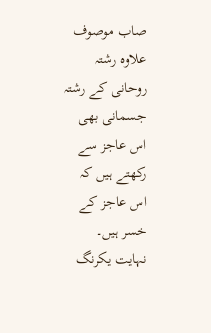صاب موصوف علاوہ رشتہ روحانی کے رشتہ جسمانی بھی اس عاجز سے رکھتے ہیں کہ اس عاجز کے خسر ہیں۔ نہایت یکرنگ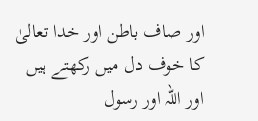اور صاف باطن اور خدا تعالیٰ کا خوف دل میں رکھتے ہیں اور اللہ اور رسول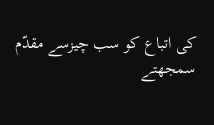کی اتباع کو سب چیزسے مقدّم سمجھتے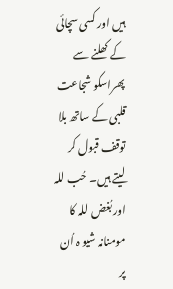ہیں اور کسی سچائی کے کھلنے سے پھراسکو شجاعت قلبی کے ساتھ بلا توقف قبول کر لیتے ہیں۔ حُب للہ اور بُغض للہ کا مومنانہ شیو ہ اُن پر